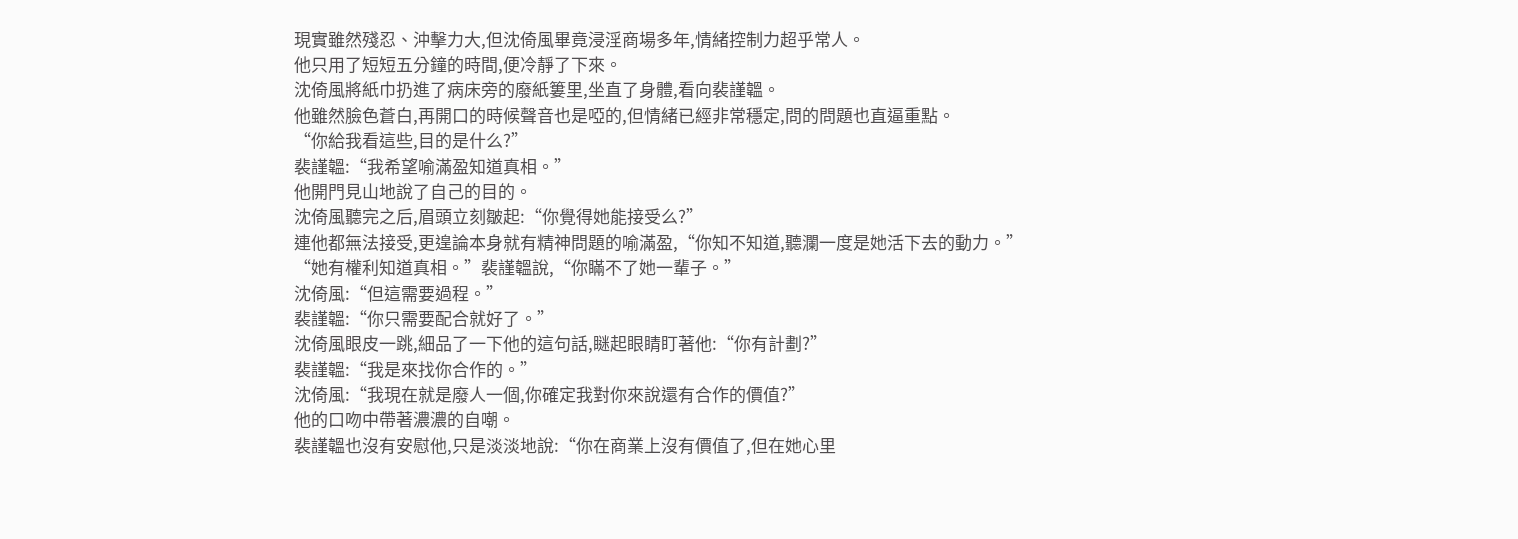現實雖然殘忍、沖擊力大,但沈倚風畢竟浸淫商場多年,情緒控制力超乎常人。
他只用了短短五分鐘的時間,便冷靜了下來。
沈倚風將紙巾扔進了病床旁的廢紙簍里,坐直了身體,看向裴謹韞。
他雖然臉色蒼白,再開口的時候聲音也是啞的,但情緒已經非常穩定,問的問題也直逼重點。
“你給我看這些,目的是什么?”
裴謹韞:“我希望喻滿盈知道真相。”
他開門見山地說了自己的目的。
沈倚風聽完之后,眉頭立刻皺起:“你覺得她能接受么?”
連他都無法接受,更遑論本身就有精神問題的喻滿盈,“你知不知道,聽瀾一度是她活下去的動力。”
“她有權利知道真相。”裴謹韞說,“你瞞不了她一輩子。”
沈倚風:“但這需要過程。”
裴謹韞:“你只需要配合就好了。”
沈倚風眼皮一跳,細品了一下他的這句話,瞇起眼睛盯著他:“你有計劃?”
裴謹韞:“我是來找你合作的。”
沈倚風:“我現在就是廢人一個,你確定我對你來說還有合作的價值?”
他的口吻中帶著濃濃的自嘲。
裴謹韞也沒有安慰他,只是淡淡地說:“你在商業上沒有價值了,但在她心里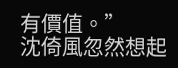有價值。”
沈倚風忽然想起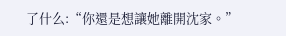了什么:“你還是想讓她離開沈家。”